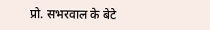प्रो. सभरवाल के बेटे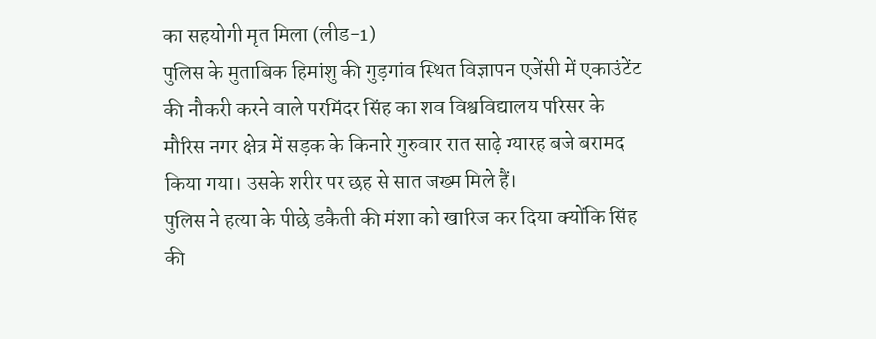का सहयोगी मृत मिला (लीड-1)
पुलिस के मुताबिक हिमांशु की गुड़गांव स्थित विज्ञापन एजेंसी में एकाउंटेंट की नौकरी करने वाले परमिंदर सिंह का शव विश्वविद्यालय परिसर के मौरिस नगर क्षेत्र में सड़क के किनारे गुरुवार रात साढ़े ग्यारह बजे बरामद किया गया। उसके शरीर पर छह से सात जख्म मिले हैं।
पुलिस ने हत्या के पीछे डकैती की मंशा को खारिज कर दिया क्योंकि सिंह की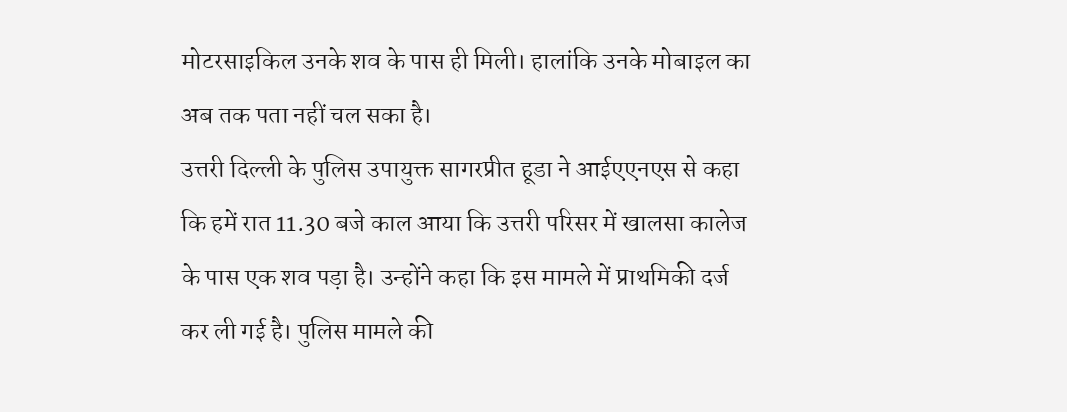मोटरसाइकिल उनके शव के पास ही मिली। हालांकि उनके मोबाइल का अब तक पता नहीं चल सका है।
उत्तरी दिल्ली के पुलिस उपायुक्त सागरप्रीत हूडा ने आईएएनएस से कहा कि हमें रात 11.30 बजे काल आया कि उत्तरी परिसर में खालसा कालेज के पास एक शव पड़ा है। उन्होंने कहा कि इस मामले में प्राथमिकी दर्ज कर ली गई है। पुलिस मामले की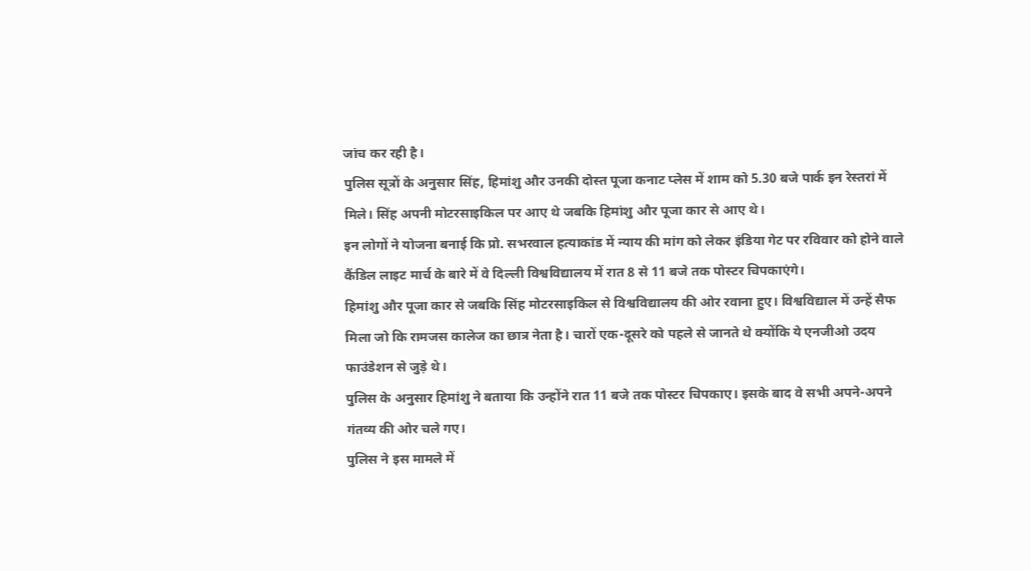जांच कर रही है।
पुलिस सूत्रों के अनुसार सिंह, हिमांशु और उनकी दोस्त पूजा कनाट प्लेस में शाम को 5.30 बजे पार्क इन रेस्तरां में मिले। सिंह अपनी मोटरसाइकिल पर आए थे जबकि हिमांशु और पूजा कार से आए थे।
इन लोगों ने योजना बनाई कि प्रो. सभरवाल हत्याकांड में न्याय की मांग को लेकर इंडिया गेट पर रविवार को होने वाले कैंडिल लाइट मार्च के बारे में वे दिल्ली विश्वविद्यालय में रात 8 से 11 बजे तक पोस्टर चिपकाएंगे।
हिमांशु और पूजा कार से जबकि सिंह मोटरसाइकिल से विश्वविद्यालय की ओर रवाना हुए। विश्वविद्याल में उन्हें सैफ मिला जो कि रामजस कालेज का छात्र नेता है। चारों एक-दूसरे को पहले से जानते थे क्योंकि ये एनजीओ उदय फाउंडेशन से जुड़े थे।
पुलिस के अनुसार हिमांशु ने बताया कि उन्होंने रात 11 बजे तक पोस्टर चिपकाए। इसके बाद वे सभी अपने-अपने गंतव्य की ओर चले गए।
पुलिस ने इस मामले में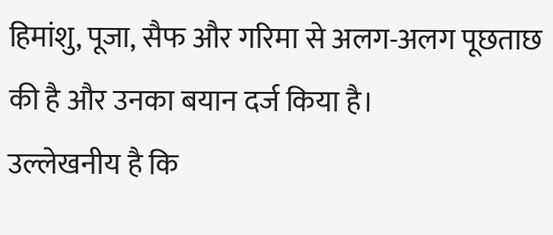हिमांशु, पूजा, सैफ और गरिमा से अलग-अलग पूछताछ की है और उनका बयान दर्ज किया है।
उल्लेखनीय है कि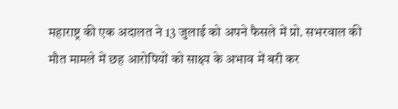महाराष्ट्र की एक अदालत ने 13 जुलाई को अपने फैसले में प्रो. सभरवाल की मौत मामले में छह आरोपियों को साक्ष्य के अभाव में बरी कर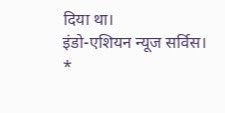दिया था।
इंडो-एशियन न्यूज सर्विस।
*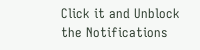Click it and Unblock the Notifications